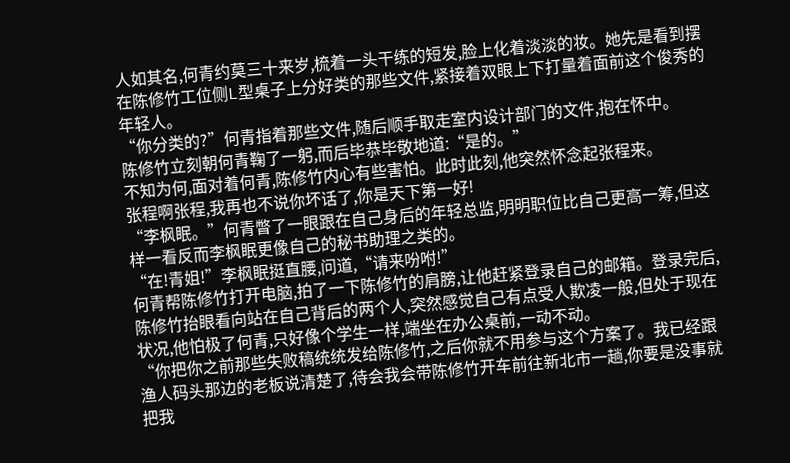人如其名,何青约莫三十来岁,梳着一头干练的短发,脸上化着淡淡的妆。她先是看到摆在陈修竹工位侧L型桌子上分好类的那些文件,紧接着双眼上下打量着面前这个俊秀的年轻人。
“你分类的?”何青指着那些文件,随后顺手取走室内设计部门的文件,抱在怀中。
陈修竹立刻朝何青鞠了一躬,而后毕恭毕敬地道:“是的。”
不知为何,面对着何青,陈修竹内心有些害怕。此时此刻,他突然怀念起张程来。
张程啊张程,我再也不说你坏话了,你是天下第一好!
“李枫眠。”何青瞥了一眼跟在自己身后的年轻总监,明明职位比自己更高一筹,但这样一看反而李枫眠更像自己的秘书助理之类的。
“在!青姐!”李枫眠挺直腰,问道,“请来吩咐!”
何青帮陈修竹打开电脑,拍了一下陈修竹的肩膀,让他赶紧登录自己的邮箱。登录完后,陈修竹抬眼看向站在自己背后的两个人,突然感觉自己有点受人欺凌一般,但处于现在状况,他怕极了何青,只好像个学生一样,端坐在办公桌前,一动不动。
“你把你之前那些失败稿统统发给陈修竹,之后你就不用参与这个方案了。我已经跟渔人码头那边的老板说清楚了,待会我会带陈修竹开车前往新北市一趟,你要是没事就把我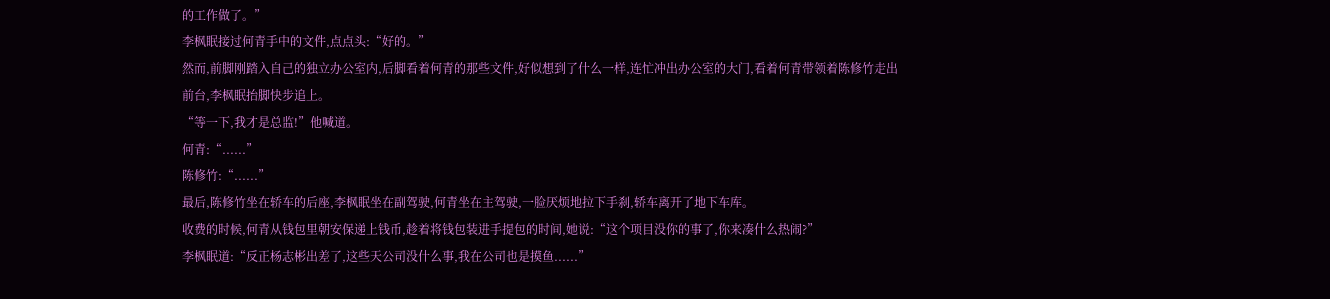的工作做了。”
李枫眠接过何青手中的文件,点点头:“好的。”
然而,前脚刚踏入自己的独立办公室内,后脚看着何青的那些文件,好似想到了什么一样,连忙冲出办公室的大门,看着何青带领着陈修竹走出前台,李枫眠抬脚快步追上。
“等一下,我才是总监!”他喊道。
何青:“......”
陈修竹:“......”
最后,陈修竹坐在轿车的后座,李枫眠坐在副驾驶,何青坐在主驾驶,一脸厌烦地拉下手刹,轿车离开了地下车库。
收费的时候,何青从钱包里朝安保递上钱币,趁着将钱包装进手提包的时间,她说:“这个项目没你的事了,你来凑什么热闹?”
李枫眠道:“反正杨志彬出差了,这些天公司没什么事,我在公司也是摸鱼......”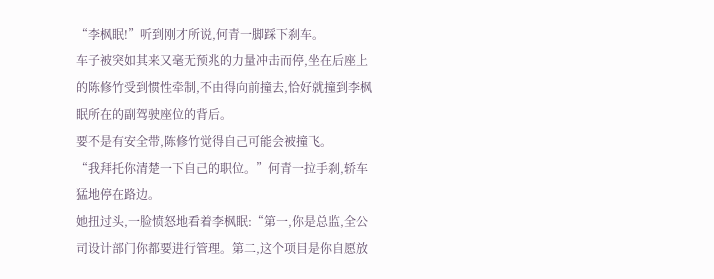“李枫眠!”听到刚才所说,何青一脚踩下刹车。
车子被突如其来又毫无预兆的力量冲击而停,坐在后座上的陈修竹受到惯性牵制,不由得向前撞去,恰好就撞到李枫眠所在的副驾驶座位的背后。
要不是有安全带,陈修竹觉得自己可能会被撞飞。
“我拜托你清楚一下自己的职位。”何青一拉手刹,轿车猛地停在路边。
她扭过头,一脸愤怒地看着李枫眠:“第一,你是总监,全公司设计部门你都要进行管理。第二,这个项目是你自愿放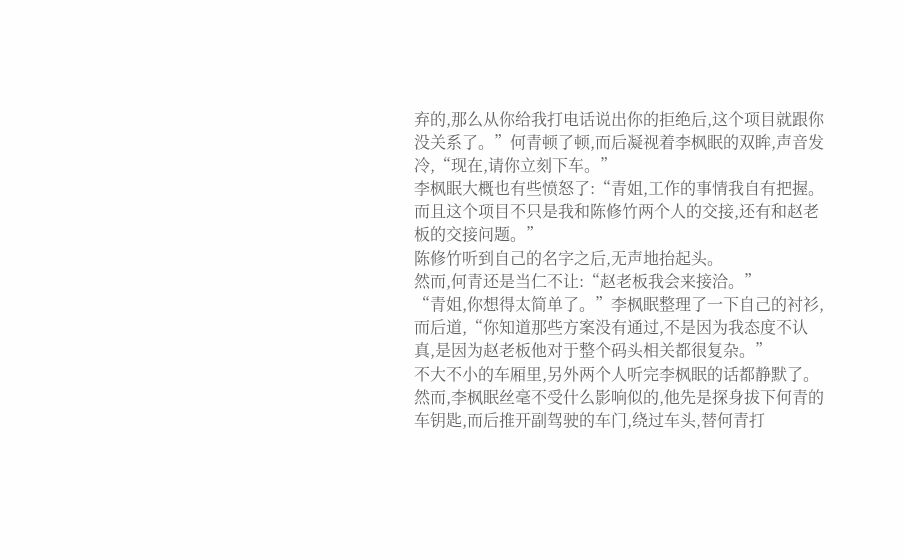弃的,那么从你给我打电话说出你的拒绝后,这个项目就跟你没关系了。”何青顿了顿,而后凝视着李枫眠的双眸,声音发冷,“现在,请你立刻下车。”
李枫眠大概也有些愤怒了:“青姐,工作的事情我自有把握。而且这个项目不只是我和陈修竹两个人的交接,还有和赵老板的交接问题。”
陈修竹听到自己的名字之后,无声地抬起头。
然而,何青还是当仁不让:“赵老板我会来接洽。”
“青姐,你想得太简单了。”李枫眠整理了一下自己的衬衫,而后道,“你知道那些方案没有通过,不是因为我态度不认真,是因为赵老板他对于整个码头相关都很复杂。”
不大不小的车厢里,另外两个人听完李枫眠的话都静默了。然而,李枫眠丝毫不受什么影响似的,他先是探身拔下何青的车钥匙,而后推开副驾驶的车门,绕过车头,替何青打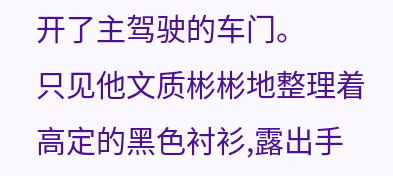开了主驾驶的车门。
只见他文质彬彬地整理着高定的黑色衬衫,露出手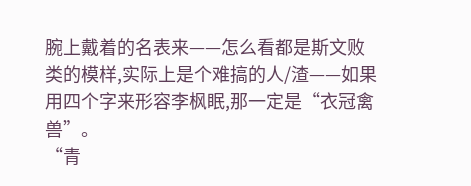腕上戴着的名表来——怎么看都是斯文败类的模样,实际上是个难搞的人/渣——如果用四个字来形容李枫眠,那一定是“衣冠禽兽”。
“青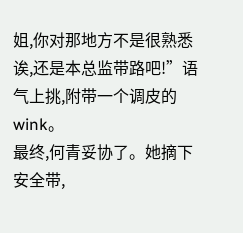姐,你对那地方不是很熟悉诶,还是本总监带路吧!”语气上挑,附带一个调皮的wink。
最终,何青妥协了。她摘下安全带,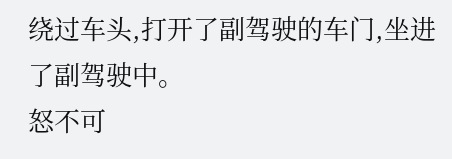绕过车头,打开了副驾驶的车门,坐进了副驾驶中。
怒不可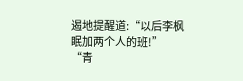遏地提醒道:“以后李枫眠加两个人的班!”
“青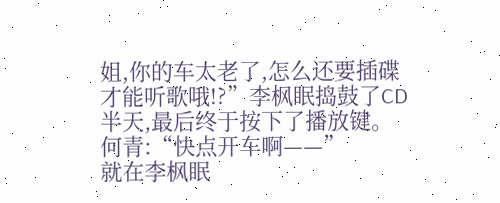姐,你的车太老了,怎么还要插碟才能听歌哦!?”李枫眠捣鼓了CD半天,最后终于按下了播放键。
何青:“快点开车啊——”
就在李枫眠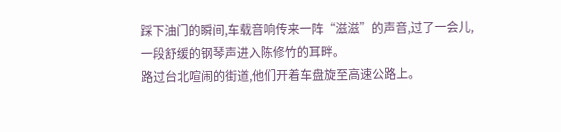踩下油门的瞬间,车载音响传来一阵“滋滋”的声音,过了一会儿,一段舒缓的钢琴声进入陈修竹的耳畔。
路过台北喧闹的街道,他们开着车盘旋至高速公路上。